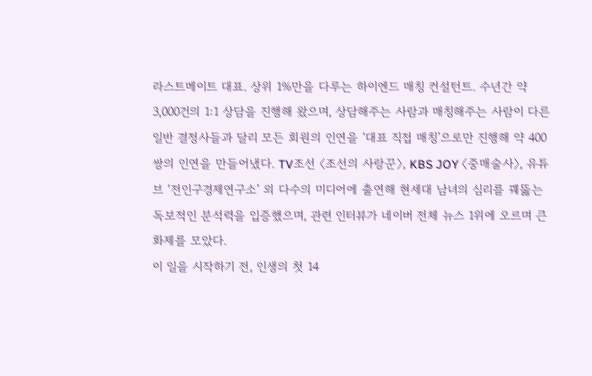라스트메이트 대표. 상위 1%만을 다루는 하이엔드 매칭 컨설턴트. 수년간 약 3,000건의 1:1 상담을 진행해 왔으며, 상담해주는 사람과 매칭해주는 사람이 다른 일반 결정사들과 달리 모든 회원의 인연을 ‘대표 직접 매칭’으로만 진행해 약 400쌍의 인연을 만들어냈다. TV조선 〈조선의 사랑꾼〉, KBS JOY 〈중매술사〉, 유튜브 ‘전인구경제연구소’ 외 다수의 미디어에 출연해 현세대 남녀의 심리를 꿰뚫는 독보적인 분석력을 입증했으며, 관련 인터뷰가 네이버 전체 뉴스 1위에 오르며 큰 화제를 모았다.
이 일을 시작하기 전, 인생의 첫 14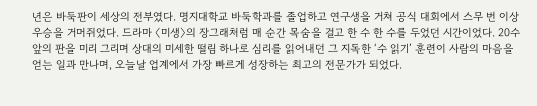년은 바둑판이 세상의 전부였다. 명지대학교 바둑학과를 졸업하고 연구생을 거쳐 공식 대회에서 스무 번 이상 우승을 거머쥐었다. 드라마 〈미생〉의 장그래처럼 매 순간 목숨을 걸고 한 수 한 수를 두었던 시간이었다. 20수 앞의 판을 미리 그리며 상대의 미세한 떨림 하나로 심리를 읽어내던 그 지독한 ‘수 읽기’ 훈련이 사람의 마음을 얻는 일과 만나며, 오늘날 업계에서 가장 빠르게 성장하는 최고의 전문가가 되었다.